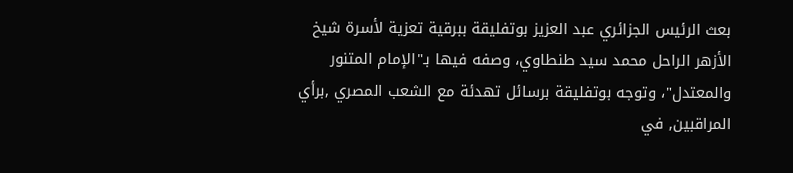بعث الرئيس الجزائري عبد العزيز بوتفليقة ببرقية تعزية لأسرة شيخ الأزهر الراحل محمد سيد طنطاوي، وصفه فيها بـ"الإمام المتنور والمعتدل"، وتوجه بوتفليقة برسائل تهدئة مع الشعب المصري ,برأي المراقبين, في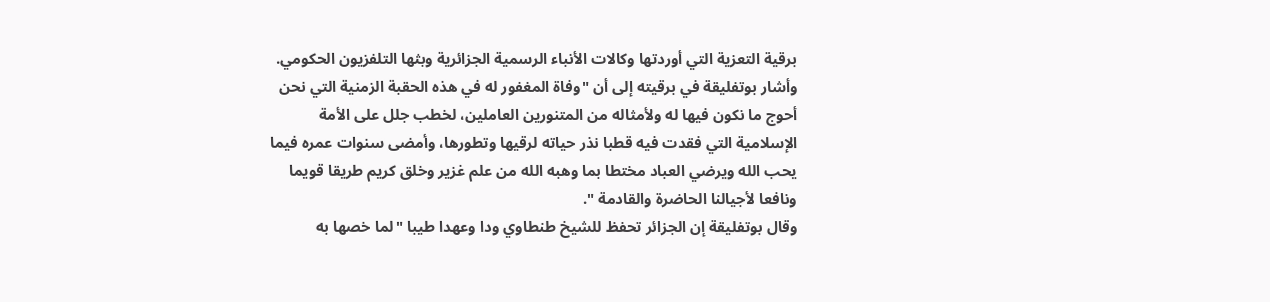برقية التعزية التي أوردتها وكالات الأنباء الرسمية الجزائرية وبثها التلفزيون الحكومي.
وأشار بوتفليقة في برقيته إلى أن "وفاة المغفور له في هذه الحقبة الزمنية التي نحن أحوج ما نكون فيها له ولأمثاله من المتنورين العاملين، لخطب جلل على الأمة الإسلامية التي فقدت فيه قطبا نذر حياته لرقيها وتطورها، وأمضى سنوات عمره فيما يحب الله ويرضي العباد مختطا بما وهبه الله من علم غزير وخلق كريم طريقا قويما ونافعا لأجيالنا الحاضرة والقادمة ".
وقال بوتفليقة إن الجزائر تحفظ للشيخ طنطاوي ودا وعهدا طيبا "لما خصها به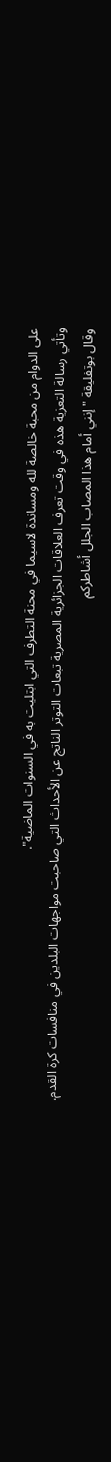على الدوام من محبة خالصة لله ومساندة لاسيما في محنة التطرف التي ابتليت به في السنوات الماضية".
وتأتي رسالة التعزية هذه في وقت تعرف العلاقات الجزائرية المصرية تبعات التوتر الناتج عن الأحداث التي صاحبت مواجهات البلدين في منافسات كرة القدم.
وقال بوتفليقة "إنني أمام هذا المصاب الجلل أشاطركم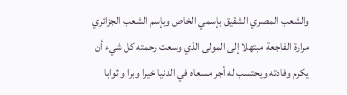والشعب المصري الشقيق بإسمي الخاص وبإسم الشعب الجزائري مرارة الفاجعة مبتهلا إلى المولى الذي وسعت رحمته كل شيء أن يكرم وفادته ويحتسب له أجر مسعاه في الدنيا خيرا وبرا و ثوابا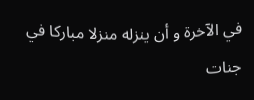في الآخرة و أن ينزله منزلا مباركا في جنات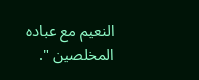النعيم مع عباده المخلصين ".